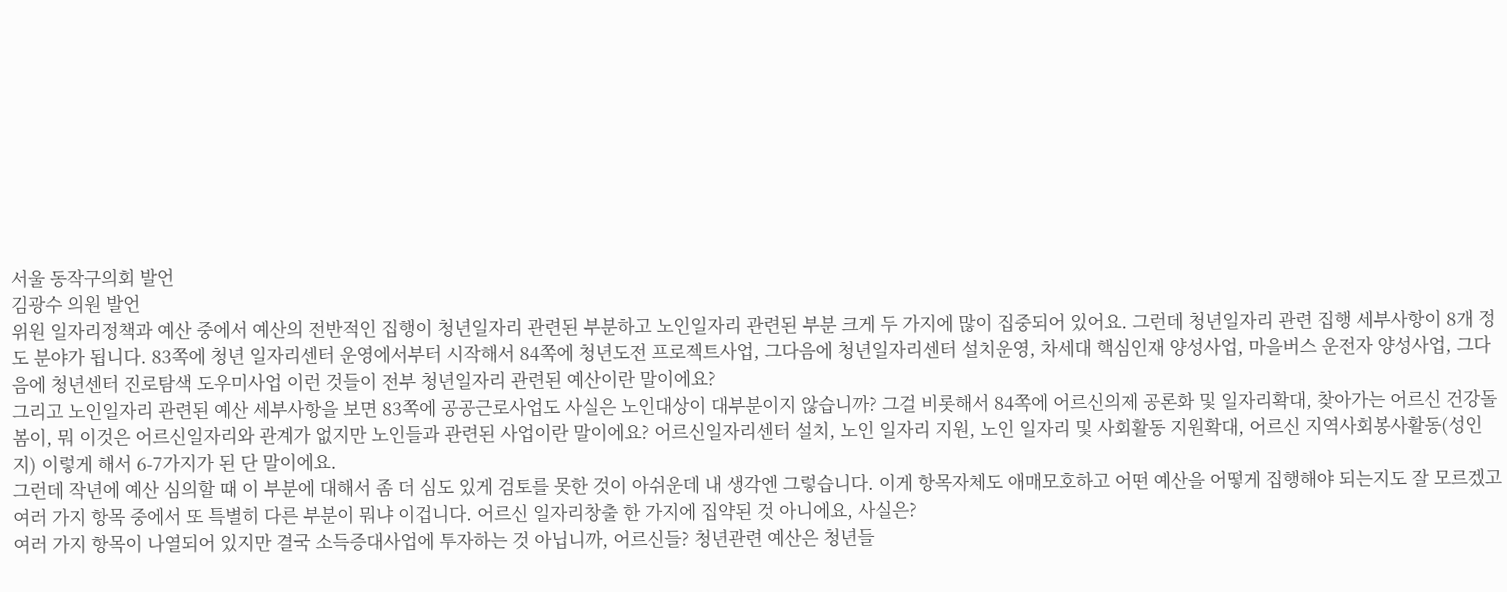서울 동작구의회 발언
김광수 의원 발언
위원 일자리정책과 예산 중에서 예산의 전반적인 집행이 청년일자리 관련된 부분하고 노인일자리 관련된 부분 크게 두 가지에 많이 집중되어 있어요. 그런데 청년일자리 관련 집행 세부사항이 8개 정도 분야가 됩니다. 83쪽에 청년 일자리센터 운영에서부터 시작해서 84쪽에 청년도전 프로젝트사업, 그다음에 청년일자리센터 설치운영, 차세대 핵심인재 양성사업, 마을버스 운전자 양성사업, 그다음에 청년센터 진로탐색 도우미사업 이런 것들이 전부 청년일자리 관련된 예산이란 말이에요?
그리고 노인일자리 관련된 예산 세부사항을 보면 83쪽에 공공근로사업도 사실은 노인대상이 대부분이지 않습니까? 그걸 비롯해서 84쪽에 어르신의제 공론화 및 일자리확대, 찾아가는 어르신 건강돌봄이, 뭐 이것은 어르신일자리와 관계가 없지만 노인들과 관련된 사업이란 말이에요? 어르신일자리센터 설치, 노인 일자리 지원, 노인 일자리 및 사회활동 지원확대, 어르신 지역사회봉사활동(성인지) 이렇게 해서 6-7가지가 된 단 말이에요.
그런데 작년에 예산 심의할 때 이 부분에 대해서 좀 더 심도 있게 검토를 못한 것이 아쉬운데 내 생각엔 그렇습니다. 이게 항목자체도 애매모호하고 어떤 예산을 어떻게 집행해야 되는지도 잘 모르겠고 여러 가지 항목 중에서 또 특별히 다른 부분이 뭐냐 이겁니다. 어르신 일자리창출 한 가지에 집약된 것 아니에요, 사실은?
여러 가지 항목이 나열되어 있지만 결국 소득증대사업에 투자하는 것 아닙니까, 어르신들? 청년관련 예산은 청년들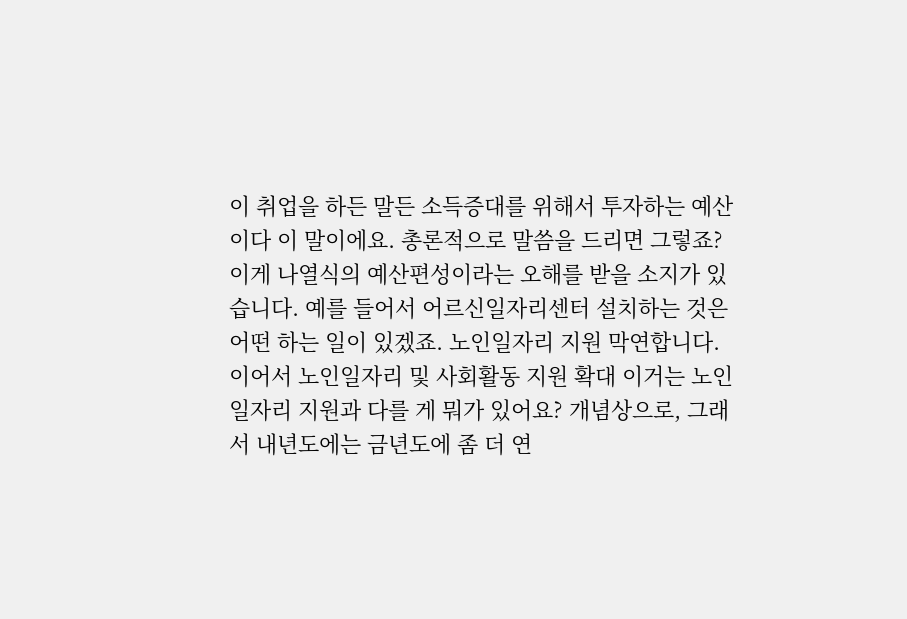이 취업을 하든 말든 소득증대를 위해서 투자하는 예산이다 이 말이에요. 총론적으로 말씀을 드리면 그렇죠?
이게 나열식의 예산편성이라는 오해를 받을 소지가 있습니다. 예를 들어서 어르신일자리센터 설치하는 것은 어떤 하는 일이 있겠죠. 노인일자리 지원 막연합니다.
이어서 노인일자리 및 사회활동 지원 확대 이거는 노인일자리 지원과 다를 게 뭐가 있어요? 개념상으로, 그래서 내년도에는 금년도에 좀 더 연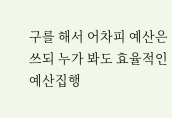구를 해서 어차피 예산은 쓰되 누가 봐도 효율적인 예산집행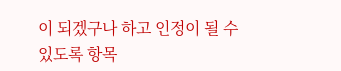이 되겠구나 하고 인정이 될 수 있도록 항목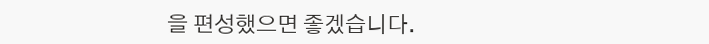을 편성했으면 좋겠습니다.